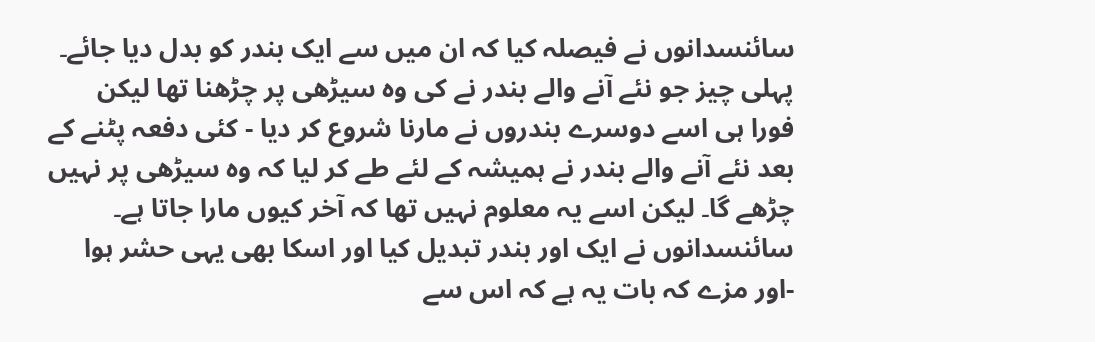سائنسدانوں نے فیصلہ کیا کہ ان میں سے ایک بندر کو بدل دیا جائے۔ پہلی چیز جو نئے آنے والے بندر نے کی وہ سیڑھی پر چڑھنا تھا لیکن فورا ہی اسے دوسرے بندروں نے مارنا شروع کر دیا - کئی دفعہ پٹنے کے بعد نئے آنے والے بندر نے ہمیشہ کے لئے طے کر لیا کہ وہ سیڑھی پر نہیں چڑھے گا۔ لیکن اسے یہ معلوم نہیں تھا کہ آخر کیوں مارا جاتا ہے۔
سائنسدانوں نے ایک اور بندر تبدیل کیا اور اسکا بھی یہی حشر ہوا -اور مزے کہ بات یہ ہے کہ اس سے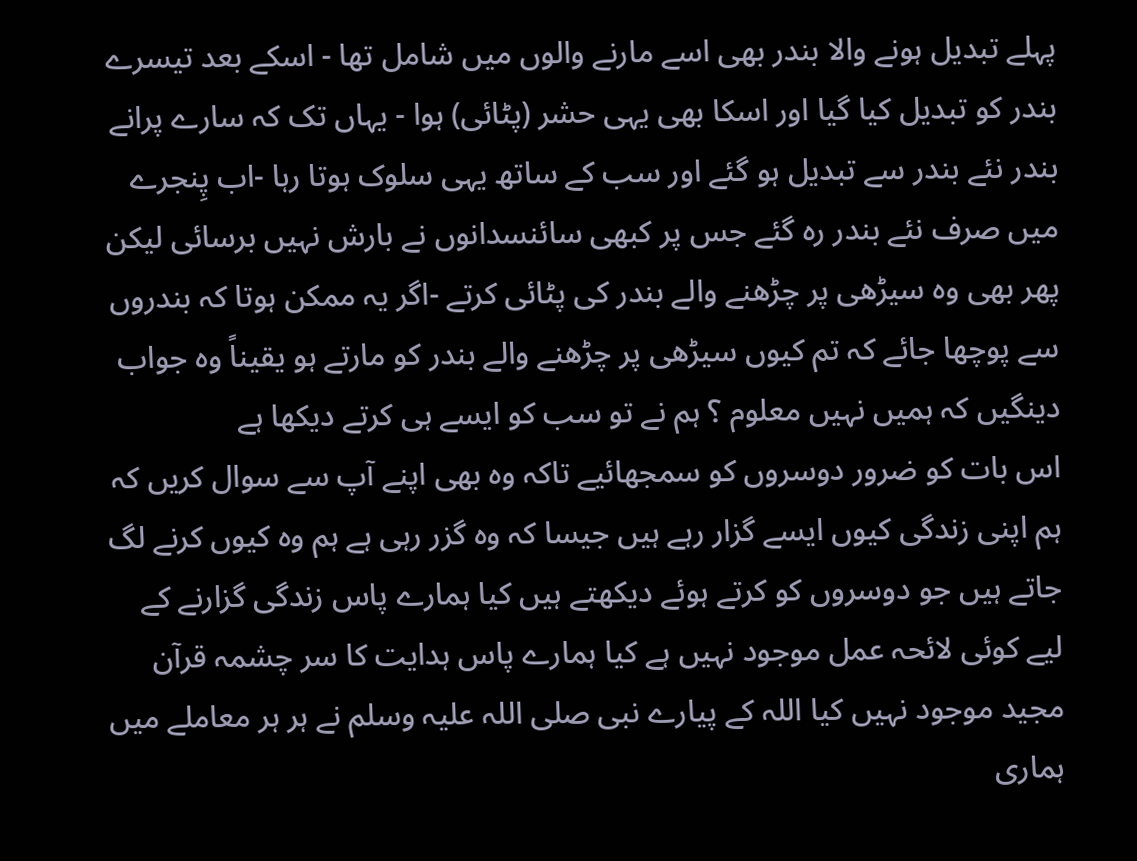پہلے تبدیل ہونے والا بندر بھی اسے مارنے والوں میں شامل تھا - اسکے بعد تیسرے بندر کو تبدیل کیا گیا اور اسکا بھی یہی حشر (پٹائی) ہوا - یہاں تک کہ سارے پرانے بندر نئے بندر سے تبدیل ہو گئے اور سب کے ساتھ یہی سلوک ہوتا رہا -اب پِنجرے میں صرف نئے بندر رہ گئے جس پر کبھی سائنسدانوں نے بارش نہیں برسائی لیکن پھر بھی وہ سیڑھی پر چڑھنے والے بندر کی پٹائی کرتے -اگر یہ ممکن ہوتا کہ بندروں سے پوچھا جائے کہ تم کیوں سیڑھی پر چڑھنے والے بندر کو مارتے ہو یقیناً وہ جواب دینگیں کہ ہمیں نہیں معلوم ؟ ہم نے تو سب کو ایسے ہی کرتے دیکھا ہے
اس بات کو ضرور دوسروں کو سمجھائيے تاکہ وہ بھی اپنے آپ سے سوال کریں کہ ہم اپنی زندگی کیوں ایسے گزار رہے ہیں جیسا کہ وہ گزر رہی ہے ہم وہ کیوں کرنے لگ جاتے ہیں جو دوسروں کو کرتے ہوئے دیکھتے ہیں کیا ہمارے پاس زندگی گزارنے کے لیے کوئی لائحہ عمل موجود نہیں ہے کیا ہمارے پاس ہدایت کا سر چشمہ قرآن مجید موجود نہیں کیا اللہ کے پیارے نبی صلی اللہ علیہ وسلم نے ہر ہر معاملے میں ہماری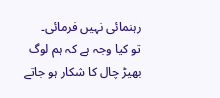رہنمائی نہیں فرمائی۔
تو کیا وجہ ہے کہ ہم لوگ بھیڑ چال کا شکار ہو جاتے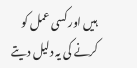ہیں اور کسی عمل کو کرنے کی یہ دلیل دیتے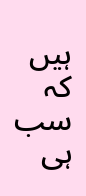ہیں کہ سب ہی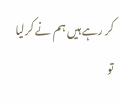کر رہے ہیں ہم نے کرلیا تو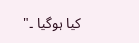کیا ہوگیا ۔"